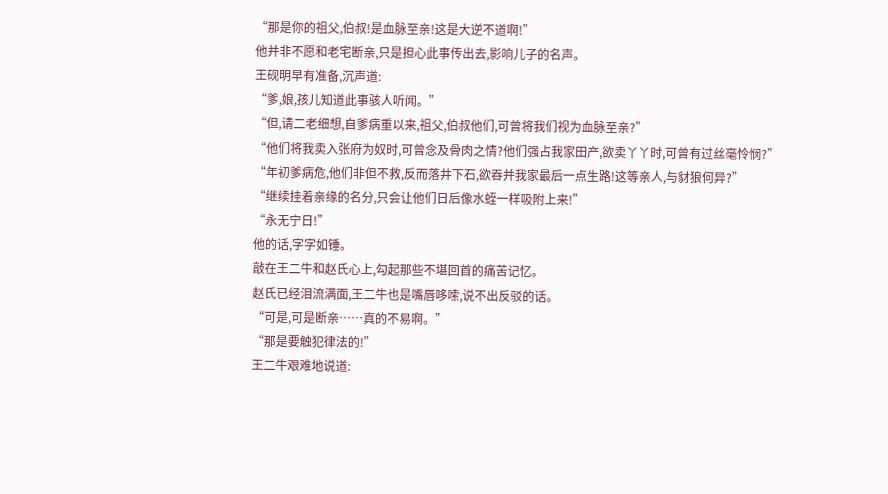“那是你的祖父,伯叔!是血脉至亲!这是大逆不道啊!”
他并非不愿和老宅断亲,只是担心此事传出去,影响儿子的名声。
王砚明早有准备,沉声道:
“爹,娘,孩儿知道此事骇人听闻。”
“但,请二老细想,自爹病重以来,祖父,伯叔他们,可曾将我们视为血脉至亲?”
“他们将我卖入张府为奴时,可曾念及骨肉之情?他们强占我家田产,欲卖丫丫时,可曾有过丝毫怜悯?”
“年初爹病危,他们非但不救,反而落井下石,欲吞并我家最后一点生路!这等亲人,与豺狼何异?”
“继续挂着亲缘的名分,只会让他们日后像水蛭一样吸附上来!”
“永无宁日!”
他的话,字字如锤。
敲在王二牛和赵氏心上,勾起那些不堪回首的痛苦记忆。
赵氏已经泪流满面,王二牛也是嘴唇哆嗦,说不出反驳的话。
“可是,可是断亲……真的不易啊。”
“那是要触犯律法的!”
王二牛艰难地说道: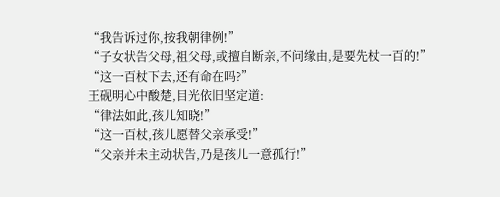“我告诉过你,按我朝律例!”
“子女状告父母,祖父母,或擅自断亲,不问缘由,是要先杖一百的!”
“这一百杖下去,还有命在吗?”
王砚明心中酸楚,目光依旧坚定道:
“律法如此,孩儿知晓!”
“这一百杖,孩儿愿替父亲承受!”
“父亲并未主动状告,乃是孩儿一意孤行!”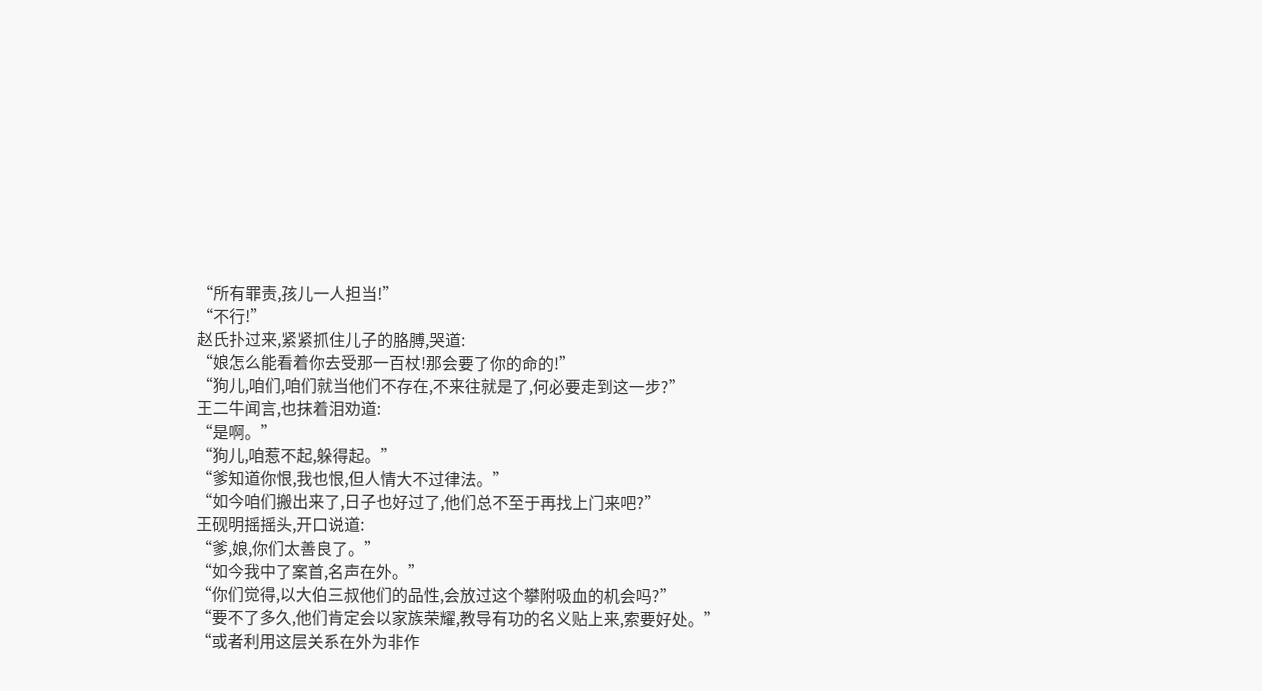“所有罪责,孩儿一人担当!”
“不行!”
赵氏扑过来,紧紧抓住儿子的胳膊,哭道:
“娘怎么能看着你去受那一百杖!那会要了你的命的!”
“狗儿,咱们,咱们就当他们不存在,不来往就是了,何必要走到这一步?”
王二牛闻言,也抹着泪劝道:
“是啊。”
“狗儿,咱惹不起,躲得起。”
“爹知道你恨,我也恨,但人情大不过律法。”
“如今咱们搬出来了,日子也好过了,他们总不至于再找上门来吧?”
王砚明摇摇头,开口说道:
“爹,娘,你们太善良了。”
“如今我中了案首,名声在外。”
“你们觉得,以大伯三叔他们的品性,会放过这个攀附吸血的机会吗?”
“要不了多久,他们肯定会以家族荣耀,教导有功的名义贴上来,索要好处。”
“或者利用这层关系在外为非作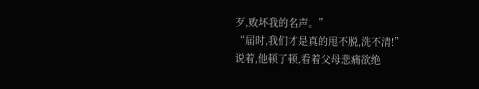歹,败坏我的名声。”
“届时,我们才是真的甩不脱,洗不清!”
说着,他顿了顿,看着父母悲痛欲绝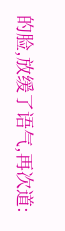的脸,放缓了语气,再次道: